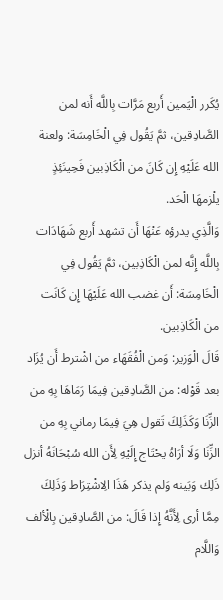يُكَرر الْيَمين أَربع مَرَّات بِاللَّه أَنه لمن الصَّادِقين، ثمَّ يَقُول فِي الْخَامِسَة: ولعنة الله عَلَيْهِ إِن كَانَ من الْكَاذِبين فَحِينَئِذٍ يلْزمهَا الْحَد.
وَالَّذِي يدرؤه عَنْهَا أَن تشهد أَربع شَهَادَات بِاللَّه إِنَّه لمن الْكَاذِبين، ثمَّ يَقُول فِي الْخَامِسَة: أَن غضب الله عَلَيْهَا إِن كَانَت من الْكَاذِبين.
قَالَ الْوَزير: وَمن الْفُقَهَاء من اشْترط أَن يُزَاد بعد قَوْله: من الصَّادِقين فِيمَا رَمَاهَا بِهِ من الزِّنَا وَكَذَلِكَ تَقول هِيَ فِيمَا رماني بِهِ من الزِّنَا وَلَا أرَاهُ يحْتَاج إِلَيْهِ لِأَن الله سُبْحَانَهُ أنزل ذَلِك وَبَينه وَلم يذكر هَذَا الِاشْتِرَاط وَذَلِكَ مِمَّا أرى لِأَنَّهُ إِذا قَالَ: من الصَّادِقين بِالْألف وَاللَّام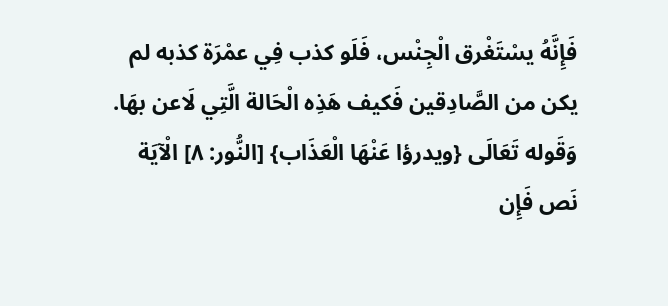فَإِنَّهُ يسْتَغْرق الْجِنْس، فَلَو كذب فِي عمْرَة كذبه لم يكن من الصَّادِقين فَكيف هَذِه الْحَالة الَّتِي لَاعن بهَا.
وَقَوله تَعَالَى {ويدرؤا عَنْهَا الْعَذَاب} [النُّور: ٨] الْآيَة نَص فَإِن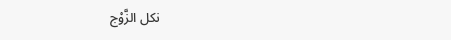نكل الزَّوْج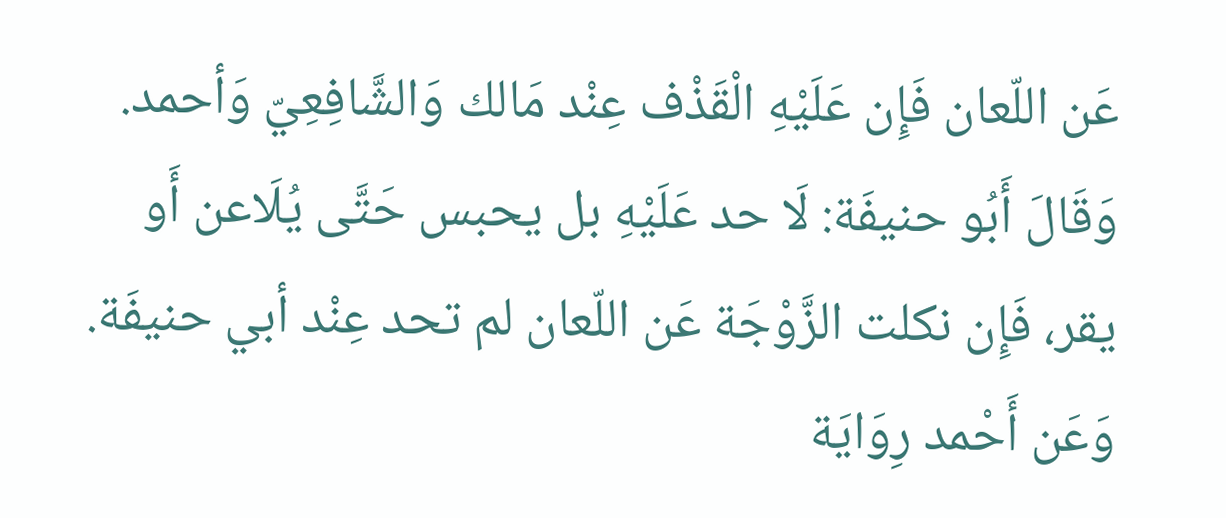عَن اللّعان فَإِن عَلَيْهِ الْقَذْف عِنْد مَالك وَالشَّافِعِيّ وَأحمد.
وَقَالَ أَبُو حنيفَة: لَا حد عَلَيْهِ بل يحبس حَتَّى يُلَاعن أَو يقر، فَإِن نكلت الزَّوْجَة عَن اللّعان لم تحد عِنْد أبي حنيفَة.
وَعَن أَحْمد رِوَايَة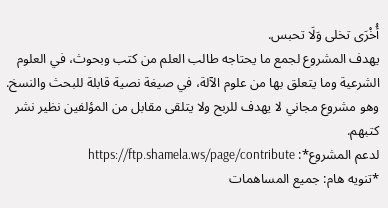أُخْرَى تخلى وَلَا تحبس.
يهدف المشروع لجمع ما يحتاجه طالب العلم من كتب وبحوث، في العلوم الشرعية وما يتعلق بها من علوم الآلة، في صيغة نصية قابلة للبحث والنسخ.
وهو مشروع مجاني لا يهدف للربح ولا يتلقى مقابل من المؤلفين نظير نشر كتبهم.
لدعم المشروع*: https://ftp.shamela.ws/page/contribute
*تنويه هام: جميع المساهمات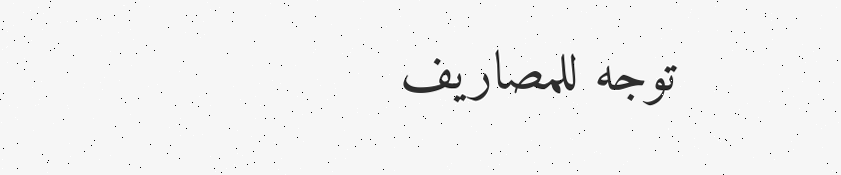توجه للمصاريف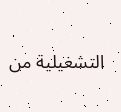التشغيلية من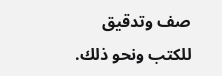صف وتدقيق للكتب ونحو ذلك.